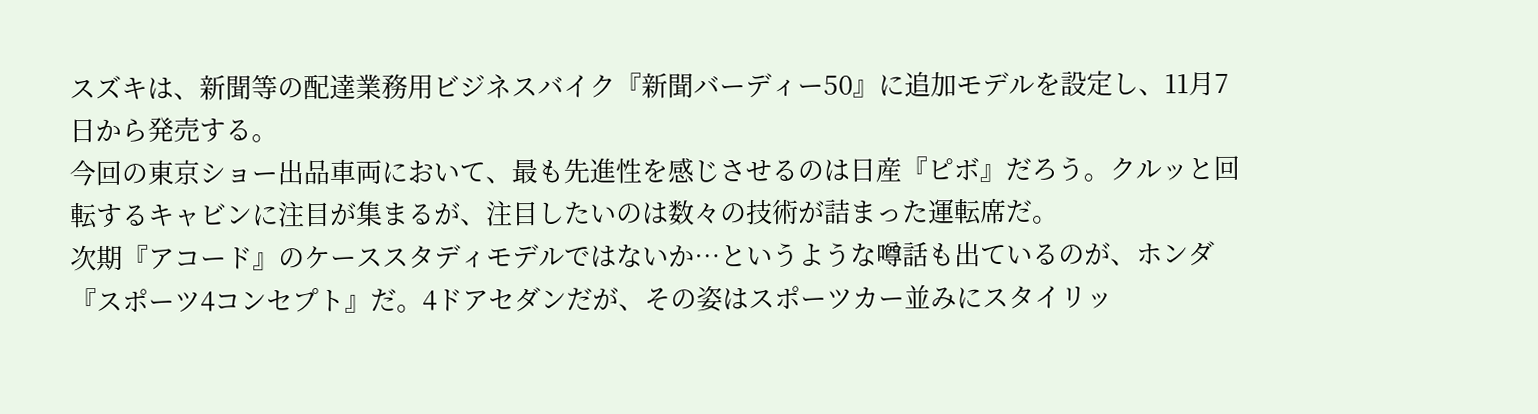スズキは、新聞等の配達業務用ビジネスバイク『新聞バーディー50』に追加モデルを設定し、11月7日から発売する。
今回の東京ショー出品車両において、最も先進性を感じさせるのは日産『ピボ』だろう。クルッと回転するキャビンに注目が集まるが、注目したいのは数々の技術が詰まった運転席だ。
次期『アコード』のケーススタディモデルではないか…というような噂話も出ているのが、ホンダ『スポーツ4コンセプト』だ。4ドアセダンだが、その姿はスポーツカー並みにスタイリッ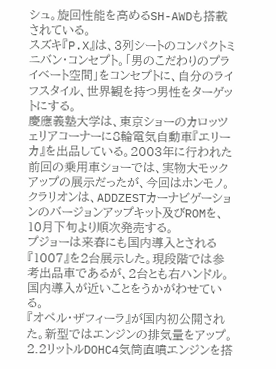シュ。旋回性能を高めるSH-AWDも搭載されている。
スズキ『P.X』は、3列シートのコンパクトミニバン・コンセプト。「男のこだわりのプライベート空間」をコンセプトに、自分のライフスタイル、世界観を持つ男性をターゲットにする。
慶應義塾大学は、東京ショーのカロッツェリアコーナーに8輪電気自動車『エリーカ』を出品している。2003年に行われた前回の乗用車ショーでは、実物大モックアップの展示だったが、今回はホンモノ。
クラリオンは、ADDZESTカーナビゲーションのバージョンアップキット及びROMを、10月下旬より順次発売する。
プジョーは来春にも国内導入とされる『1007』を2台展示した。現段階では参考出品車であるが、2台とも右ハンドル。国内導入が近いことをうかがわせている。
『オペル・ザフィーラ』が国内初公開された。新型ではエンジンの排気量をアップ。2.2リットルDOHC4気筒直噴エンジンを搭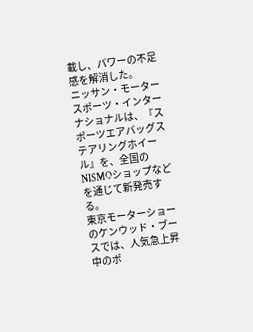載し、パワーの不足感を解消した。
ニッサン・モータースポーツ・インターナショナルは、『スポーツエアバッグステアリングホイール』を、全国のNISMOショップなどを通じて新発売する。
東京モーターショーのケンウッド・ブースでは、人気急上昇中のポ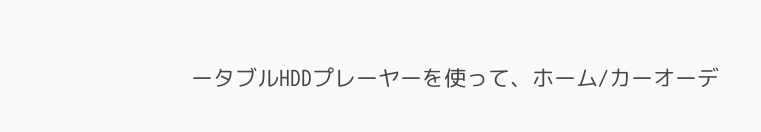ータブルHDDプレーヤーを使って、ホーム/カーオーデ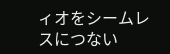ィオをシームレスにつない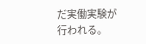だ実働実験が行われる。